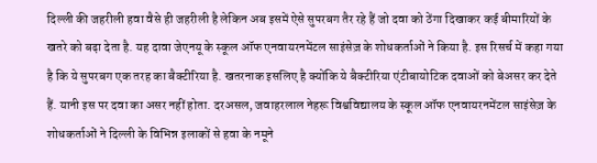दिल्ली की जहरीली हवा वैसे ही जहरीली है लेकिन अब इसमें ऐसे सुपरबग तैर रहे हैं जो दवा को ठेंगा दिखाकर कई बीमारियों के खतरे को बढ़ा देता है. यह दावा जेएनयू के स्कूल ऑफ एनवायरनमेंटल साइंसेज़ के शोधकर्ताओं ने किया है. इस रिसर्च में कहा गया है कि ये सुपरबग एक तरह का बैक्टीरिया है. खतरनाक इसलिए है क्योंकि ये बैक्टीरिया एंटीबायोटिक दवाओं को बेअसर कर देते हैं. यानी इस पर दवा का असर नहीं होता. दरअसल, जवाहरलाल नेहरू विश्वविद्यालय के स्कूल ऑफ एनवायरनमेंटल साइंसेज़ के शोधकर्ताओं ने दिल्ली के विभिन्न इलाकों से हवा के नमूने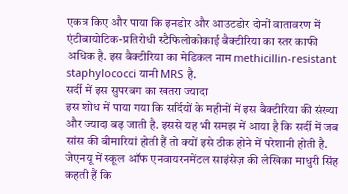एकत्र किए और पाया कि इनडोर और आउटडोर दोनों वातावरण में एंटीबायोटिक-प्रतिरोधी स्टैफिलोकोकाई बैक्टीरिया का स्तर काफी अधिक है. इस बैक्टीरिया का मेडिकल नाम methicillin-resistant staphylococci यानी MRS है.
सर्दी में इस सुपरबग का खतरा ज्यादा
इस शोध में पाया गया कि सर्दियों के महीनों में इस बैक्टीरिया की संख्या और ज्यादा बढ़ जाती है. इससे यह भी समझ में आया है कि सर्दी में जब सांस की बीमारियां होती हैं तो क्यों इसे ठीक होने में परेशानी होती है. जेएनयू में स्कूल ऑफ एनवायरनमेंटल साइंसेज़ की लेखिका माधुरी सिंह कहती हैं कि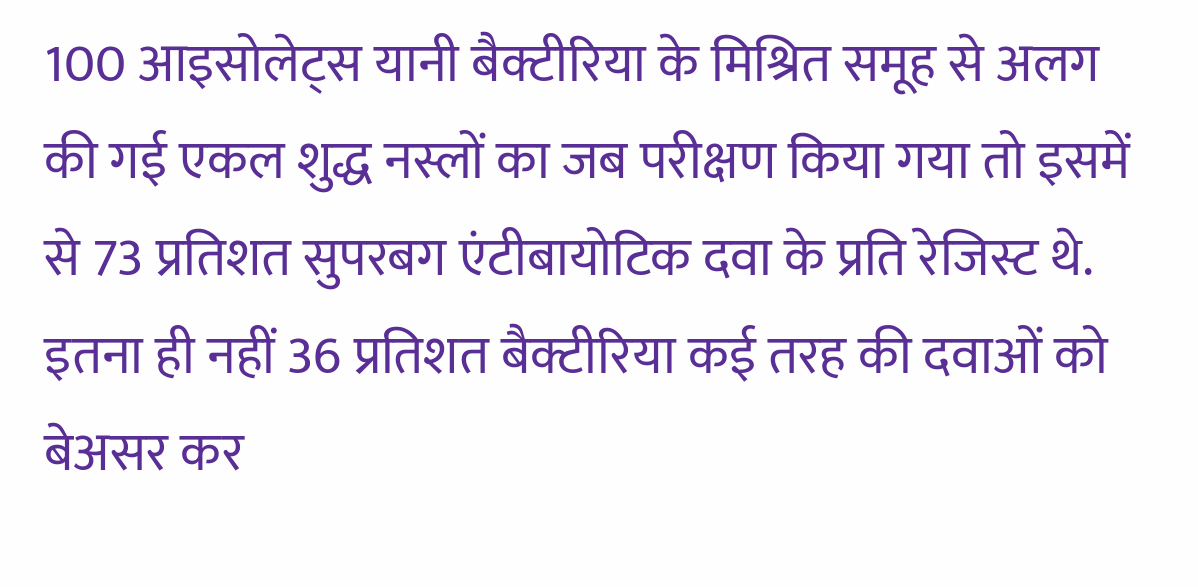100 आइसोलेट्स यानी बैक्टीरिया के मिश्रित समूह से अलग की गई एकल शुद्ध नस्लों का जब परीक्षण किया गया तो इसमें से 73 प्रतिशत सुपरबग एंटीबायोटिक दवा के प्रति रेजिस्ट थे. इतना ही नहीं 36 प्रतिशत बैक्टीरिया कई तरह की दवाओं को बेअसर कर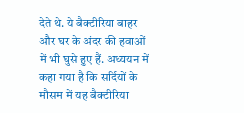देते थे. ये बैक्टीरिया बाहर और घर के अंदर की हवाओं में भी घुसे हुए हैं. अध्ययन में कहा गया है कि सर्दियों के मौसम में यह बैक्टीरिया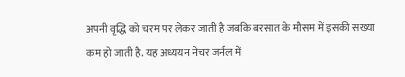अपनी वृद्धि को चरम पर लेकर जाती है जबकि बरसात के मौसम में इसकी सख्या कम हो जाती है. यह अध्ययन नेचर जर्नल में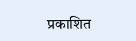प्रकाशित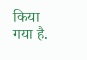किया गया है.